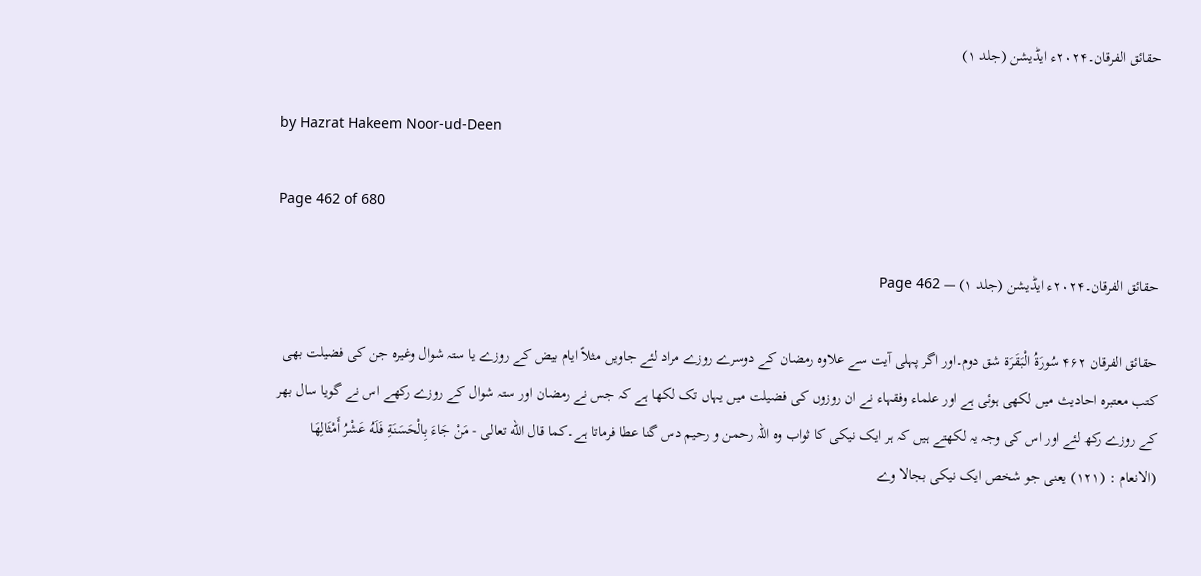حقائق الفرقان۔۲۰۲۴ء ایڈیشن (جلد ۱)

by Hazrat Hakeem Noor-ud-Deen

Page 462 of 680

حقائق الفرقان۔۲۰۲۴ء ایڈیشن (جلد ۱) — Page 462

حقائق الفرقان ۴۶۲ سُورَةُ الْبَقَرَة شق دوم۔اور اگر پہلی آیت سے علاوہ رمضان کے دوسرے روزے مراد لئے جاویں مثلاً ایام بیض کے روزے یا ستہ شوال وغیرہ جن کی فضیلت بھی کتب معتبرہ احادیث میں لکھی ہوئی ہے اور علماء وفقہاء نے ان روزوں کی فضیلت میں یہاں تک لکھا ہے کہ جس نے رمضان اور ستہ شوال کے روزے رکھے اس نے گویا سال بھر کے روزے رکھ لئے اور اس کی وجہ یہ لکھتے ہیں کہ ہر ایک نیکی کا ثواب وہ اللہ رحمن و رحیم دس گنا عطا فرماتا ہے۔کما قال الله تعالى - مَنْ جَاءَ بِالْحَسَنَةِ فَلَهُ عَشْرُ أَمْثَالِهَا (الانعام : (۱۲۱) یعنی جو شخص ایک نیکی بجالا وے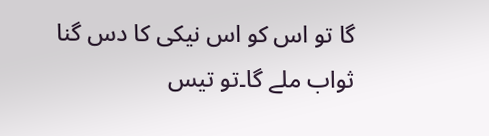گا تو اس کو اس نیکی کا دس گنا ثواب ملے گا۔تو تیس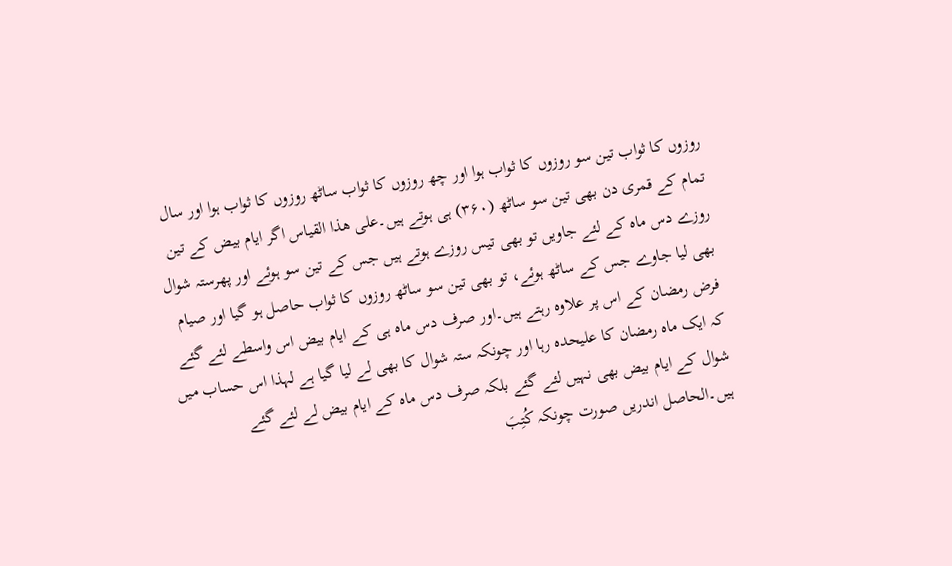روزوں کا ثواب تین سو روزوں کا ثواب ہوا اور چھ روزوں کا ثواب ساٹھ روزوں کا ثواب ہوا اور سال تمام کے قمری دن بھی تین سو ساٹھ (۳۶۰) ہی ہوتے ہیں۔علی ھذا القیاس اگر ایام بیض کے تین روزے دس ماہ کے لئے جاویں تو بھی تیس روزے ہوتے ہیں جس کے تین سو ہوئے اور پھرستہ شوال بھی لیا جاوے جس کے ساٹھ ہوئے، تو بھی تین سو ساٹھ روزوں کا ثواب حاصل ہو گیا اور صیام فرض رمضان کے اس پر علاوہ رہتے ہیں۔اور صرف دس ماہ ہی کے ایام بیض اس واسطے لئے گئے کہ ایک ماہ رمضان کا علیحدہ رہا اور چونکہ ستہ شوال کا بھی لے لیا گیا ہے لہذا اس حساب میں شوال کے ایام بیض بھی نہیں لئے گئے بلکہ صرف دس ماہ کے ایام بیض لے لئے گئے ہیں۔الحاصل اندریں صورت چونکہ كُتِبَ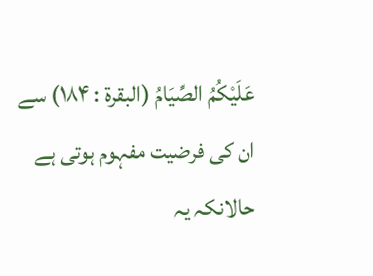عَلَيْكُمُ الصِّيَامُ (البقرة : ۱۸۴) سے ان کی فرضیت مفہوم ہوتی ہے حالانکہ یہ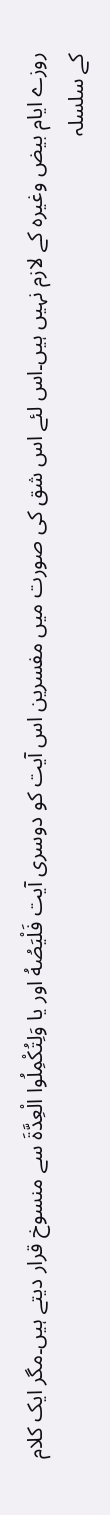روزے ایام بیض وغیرہ کے لازم نہیں ہیں۔اس لئے اس شق کی صورت میں مفسرین اس آیت کو دوسری آیت فَلْيَصُهُ اور یا وَلِتُكْمِلُوا الْعِدَّةَ سے منسوخ قرار دیتے ہیں۔مگر ایک کلام کے سلسلہ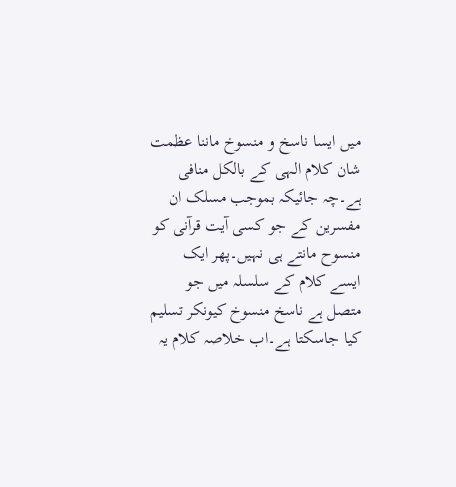میں ایسا ناسخ و منسوخ ماننا عظمت شان کلام الہی کے بالکل منافی ہے۔چہ جائیکہ بموجب مسلک ان مفسرین کے جو کسی آیت قرآنی کو منسوح مانتے ہی نہیں۔پھر ایک ایسے کلام کے سلسلہ میں جو متصل ہے ناسخ منسوخ کیونکر تسلیم کیا جاسکتا ہے۔اب خلاصہ کلام یہ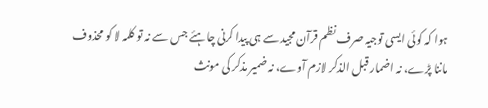ہوا کہ کوئی ایسی توجیہ صرف نظم قرآن مجید سے ہی پیدا کرنی چاہئے جس سے نہ تو کلمہ لا کو محذوف ماننا پڑے، نہ اضمار قبل الذکر لازم آوے، نہ ضمیر مذکر کی مونث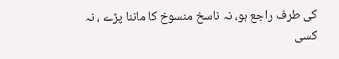کی طرف راجع ہو، نہ ناسخ منسوخ کا ماننا پڑے ، نہ کسی